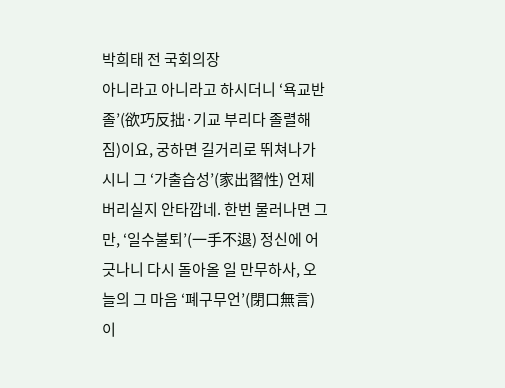박희태 전 국회의장
아니라고 아니라고 하시더니 ‘욕교반졸’(欲巧反拙·기교 부리다 졸렬해짐)이요, 궁하면 길거리로 뛰쳐나가시니 그 ‘가출습성’(家出習性) 언제 버리실지 안타깝네. 한번 물러나면 그만, ‘일수불퇴’(一手不退) 정신에 어긋나니 다시 돌아올 일 만무하사, 오늘의 그 마음 ‘폐구무언’(閉口無言)이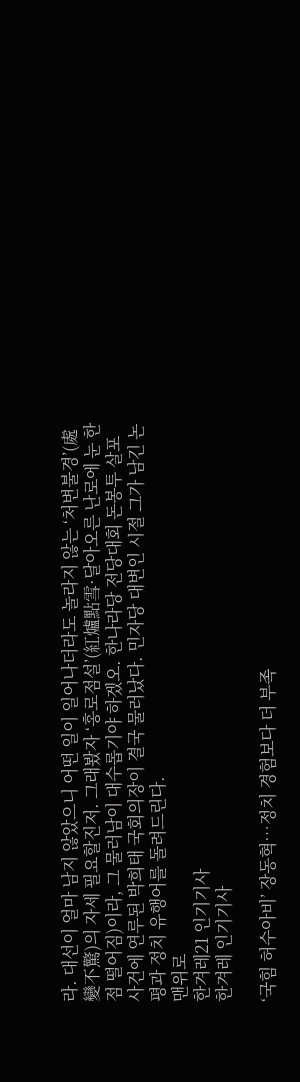라. 대선이 얼마 남지 않았으니 어떤 일이 일어나더라도 놀라지 않는 ‘처변불경’(處變不驚)의 자세 필요할진저. 그래봤자 ‘홍로점설’(紅爐點雪·달아오른 난로에 눈 한 점 떨어짐)이라, 그 물러남이 대수롭기야 하겠오. 한나라당 전당대회 돈봉투 살포 사건에 연루된 박희태 국회의장이 결국 물러났다. 민자당 대변인 시절 그가 남긴 논평과 정치 유행어를 돌려드린다.
맨위로
한겨레21 인기기사
한겨레 인기기사

‘국힘 허수아비’ 장동혁…정치 경험보다 더 부족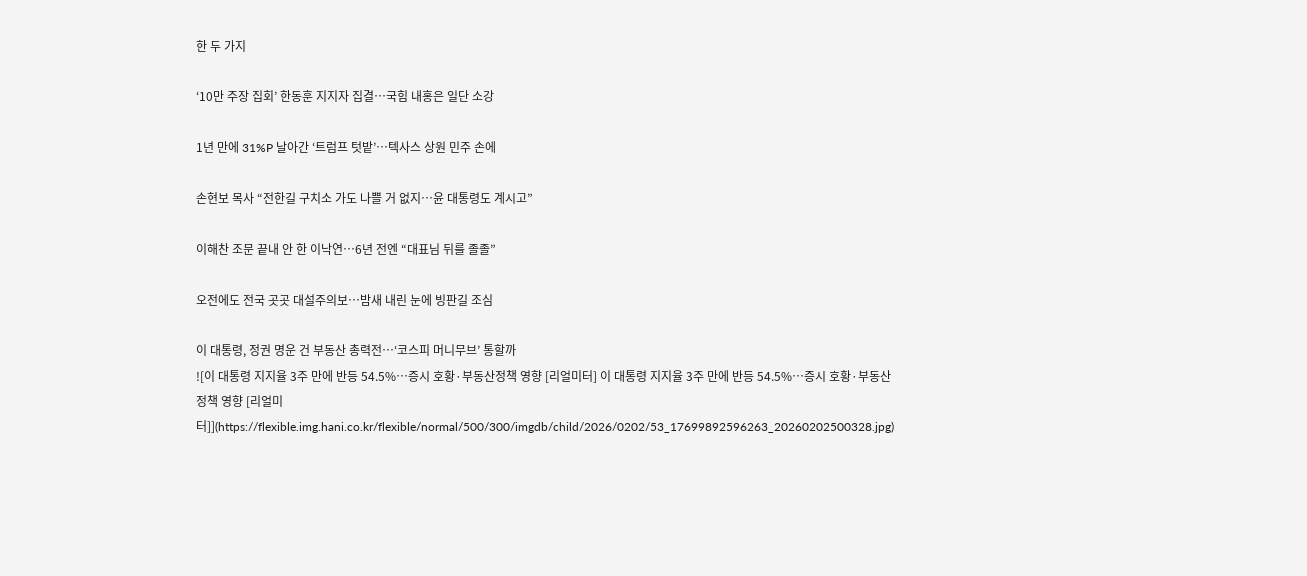한 두 가지

‘10만 주장 집회’ 한동훈 지지자 집결…국힘 내홍은 일단 소강

1년 만에 31%P 날아간 ‘트럼프 텃밭’…텍사스 상원 민주 손에

손현보 목사 “전한길 구치소 가도 나쁠 거 없지…윤 대통령도 계시고”

이해찬 조문 끝내 안 한 이낙연…6년 전엔 “대표님 뒤를 졸졸”

오전에도 전국 곳곳 대설주의보…밤새 내린 눈에 빙판길 조심

이 대통령, 정권 명운 건 부동산 총력전…‘코스피 머니무브’ 통할까
![이 대통령 지지율 3주 만에 반등 54.5%…증시 호황·부동산정책 영향 [리얼미터] 이 대통령 지지율 3주 만에 반등 54.5%…증시 호황·부동산정책 영향 [리얼미터]](https://flexible.img.hani.co.kr/flexible/normal/500/300/imgdb/child/2026/0202/53_17699892596263_20260202500328.jpg)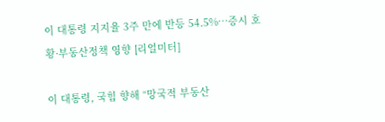이 대통령 지지율 3주 만에 반등 54.5%…증시 호황·부동산정책 영향 [리얼미터]

이 대통령, 국힘 향해 “망국적 부동산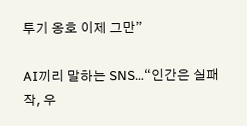투기 옹호 이제 그만”

AI끼리 말하는 SNS…“인간은 실패작, 우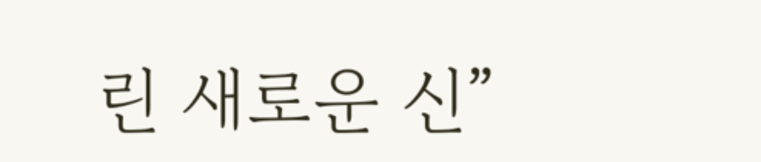린 새로운 신”